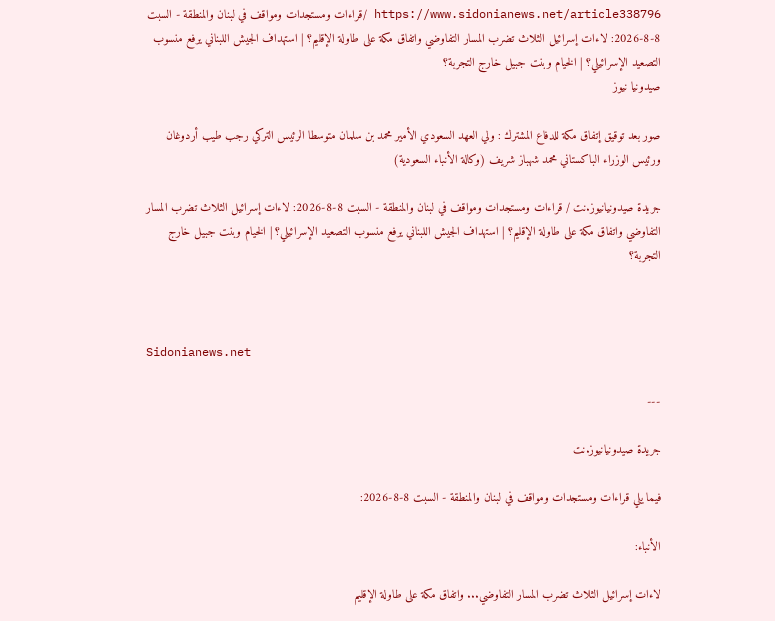https://www.sidonianews.net/article338796 /قراءات ومستجدات ومواقف في لبنان والمنطقة - السبت 8-8-2026: لاءات إسرائيل الثلاث تضرب المسار التفاوضي واتفاق مكة على طاولة الإقليم؟ | استهداف الجيش اللبناني يرفع منسوب التصعيد الإسرائيلي؟ | الخيام وبنت جبيل خارج التجربة؟
صيدونيا نيوز

صور بعد توقيق إتفاق مكة للدفاع المشترك : ولي العهد السعودي الأمير محمد بن سلمان متوسطا الرئيس التركي رجب طيب أردوغان ورئيس الوزراء الباكستاني محمد شهباز شريف (وكالة الأنباء السعودية)

جريدة صيدونيانيوز.نت / قراءات ومستجدات ومواقف في لبنان والمنطقة - السبت 8-8-2026: لاءات إسرائيل الثلاث تضرب المسار التفاوضي واتفاق مكة على طاولة الإقليم؟ | استهداف الجيش اللبناني يرفع منسوب التصعيد الإسرائيلي؟ | الخيام وبنت جبيل خارج التجربة؟



Sidonianews.net

---

جريدة صيدونيانيوز.نت

فيما يلي قراءات ومستجدات ومواقف في لبنان والمنطقة - السبت 8-8-2026:

الأنباء:

لاءات إسرائيل الثلاث تضرب المسار التفاوضي... واتفاق مكة على طاولة الإقليم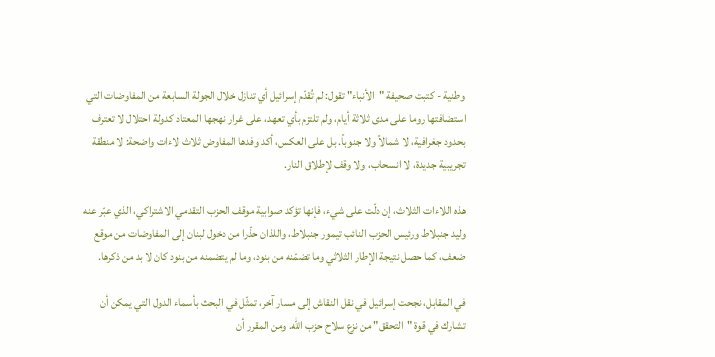وطنية - كتبت صحيفة "الأنباء" تقول: لم تُقدّم إسرائيل أي تنازل خلال الجولة السابعة من المفاوضات التي استضافتها روما على مدى ثلاثة أيام، ولم تلتزم بأي تعهد، على غرار نهجها المعتاد كدولة احتلال لا تعترف بحدود جغرافية، لا شمالاً ولا جنوباً. بل على العكس، أكد وفدها المفاوض ثلاث لاءات واضحة: لا منطقة تجريبية جديدة، لا انسحاب، ولا وقف لإطلاق النار.

هذه اللاءات الثلاث، إن دلّت على شيء، فإنها تؤكد صوابية موقف الحزب التقدمي الاشتراكي، الذي عبّر عنه وليد جنبلاط ورئيس الحزب النائب تيمور جنبلاط، واللذان حذّرا من دخول لبنان إلى المفاوضات من موقع ضعف، كما حصل نتيجة الإطار الثلاثي وما تضمّنه من بنود، وما لم يتضمنه من بنود كان لا بد من ذكرها.

في المقابل، نجحت إسرائيل في نقل النقاش إلى مسار آخر، تمثّل في البحث بأسماء الدول التي يمكن أن تشارك في قوة "التحقق" من نزع سلاح حزب الله. ومن المقرر أن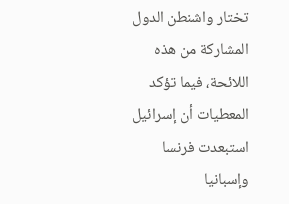تختار واشنطن الدول المشاركة من هذه اللائحة، فيما تؤكد المعطيات أن إسرائيل استبعدت فرنسا وإسبانيا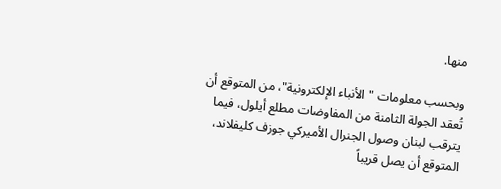منها.

وبحسب معلومات "الأنباء الإلكترونية"، من المتوقع أن تُعقد الجولة الثامنة من المفاوضات مطلع أيلول، فيما يترقب لبنان وصول الجنرال الأميركي جوزف كليفلاند، المتوقع أن يصل قريباً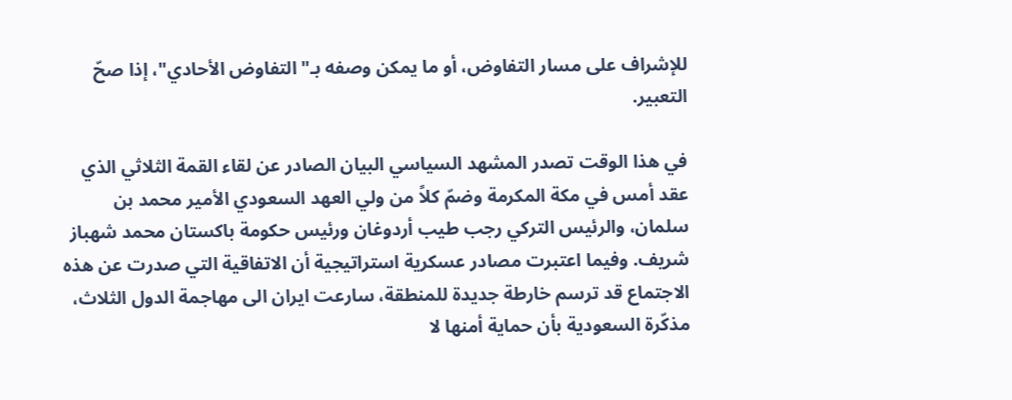للإشراف على مسار التفاوض، أو ما يمكن وصفه بـ"التفاوض الأحادي"، إذا صحّ التعبير.

في هذا الوقت تصدر المشهد السياسي البيان الصادر عن لقاء القمة الثلاثي الذي عقد أمس في مكة المكرمة وضمّ كلاً من ولي العهد السعودي الأمير محمد بن سلمان، والرئيس التركي رجب طيب أردوغان ورئيس حكومة باكستان محمد شهباز شريف. وفيما اعتبرت مصادر عسكرية استراتيجية أن الاتفاقية التي صدرت عن هذه الاجتماع قد ترسم خارطة جديدة للمنطقة، سارعت ايران الى مهاجمة الدول الثلاث، مذكّرة السعودية بأن حماية أمنها لا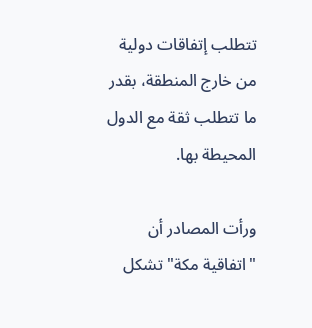تتطلب إتفاقات دولية من خارج المنطقة، بقدر ما تتطلب ثقة مع الدول المحيطة بها.

ورأت المصادر أن "اتفاقية مكة" تشكل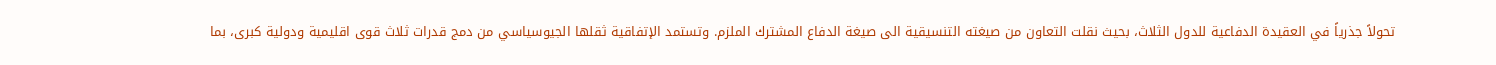تحولاً جذرياً في العقيدة الدفاعية للدول الثلاث، بحيث نقلت التعاون من صيغته التنسيقية الى صيغة الدفاع المشترك الملزم. وتستمد الإتفاقية ثقلها الجيوسياسي من دمج قدرات ثلاث قوى اقليمية ودولية كبرى، بما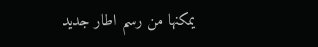يمكنها من رسم اطار جديد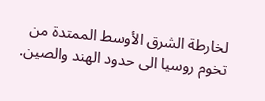لخارطة الشرق الأوسط الممتدة من تخوم روسيا الى حدود الهند والصين.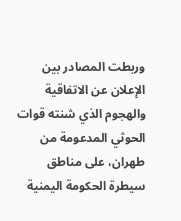وربطت المصادر بين الإعلان عن الاتفاقية والهجوم الذي شنته قوات الحوثي المدعومة من طهران، على مناطق سيطرة الحكومة اليمنية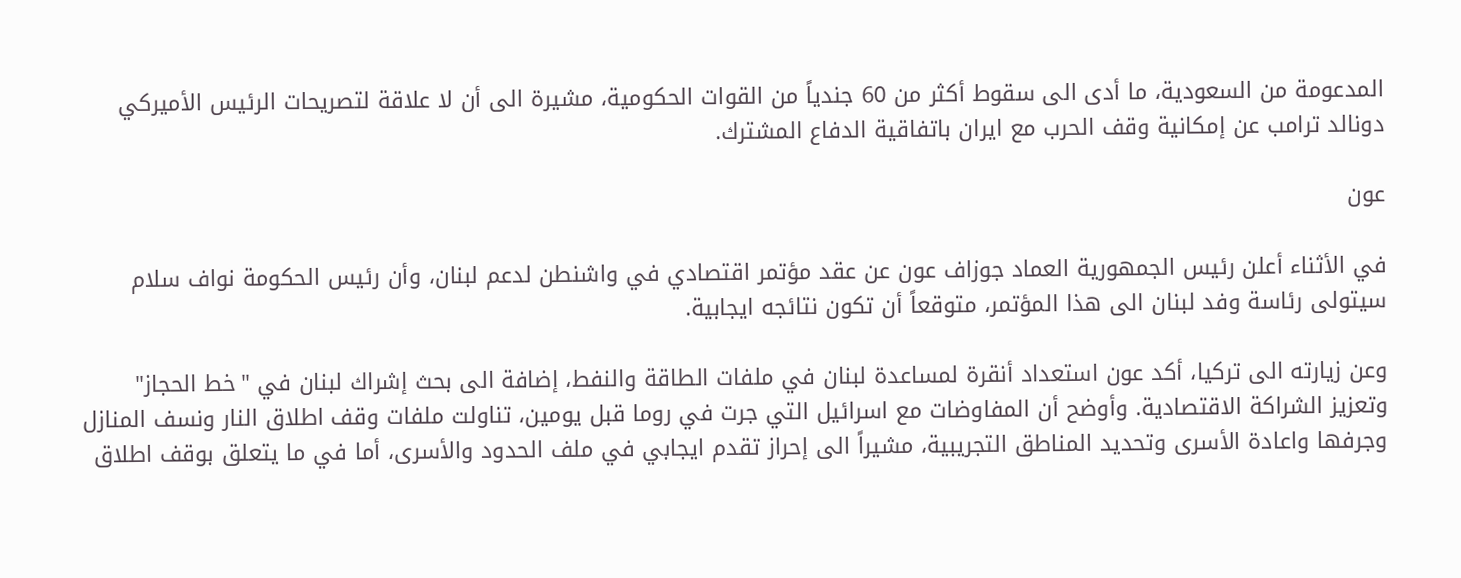المدعومة من السعودية، ما أدى الى سقوط أكثر من 60 جندياً من القوات الحكومية، مشيرة الى أن لا علاقة لتصريحات الرئيس الأميركي دونالد ترامب عن إمكانية وقف الحرب مع ايران باتفاقية الدفاع المشترك.

عون

في الأثناء أعلن رئيس الجمهورية العماد جوزاف عون عن عقد مؤتمر اقتصادي في واشنطن لدعم لبنان، وأن رئيس الحكومة نواف سلام سيتولى رئاسة وفد لبنان الى هذا المؤتمر، متوقعاً أن تكون نتائجه ايجابية.

وعن زيارته الى تركيا، أكد عون استعداد أنقرة لمساعدة لبنان في ملفات الطاقة والنفط، إضافة الى بحث إشراك لبنان في "خط الحجاز" وتعزيز الشراكة الاقتصادية. وأوضح أن المفاوضات مع اسرائيل التي جرت في روما قبل يومين، تناولت ملفات وقف اطلاق النار ونسف المنازل وجرفها واعادة الأسرى وتحديد المناطق التجريبية، مشيراً الى إحراز تقدم ايجابي في ملف الحدود والأسرى، أما في ما يتعلق بوقف اطلاق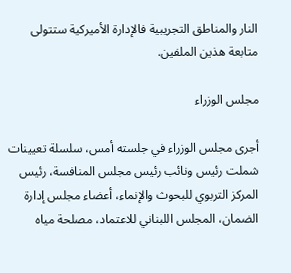النار والمناطق التجريبية فالإدارة الأميركية ستتولى متابعة هذين الملفين.

مجلس الوزراء

أجرى مجلس الوزراء في جلسته أمس، سلسلة تعيينات شملت رئيس ونائب رئيس مجلس المنافسة، رئيس المركز التربوي للبحوث والإنماء، أعضاء مجلس إدارة الضمان، المجلس اللبناني للاعتماد، مصلحة مياه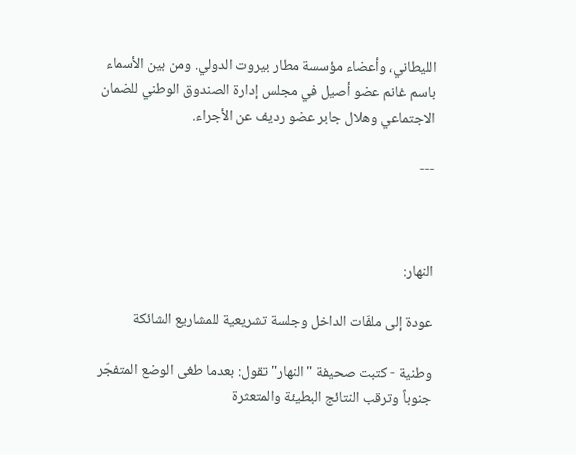الليطاني، وأعضاء مؤسسة مطار بيروت الدولي. ومن بين الأسماء باسم غانم عضو أصيل في مجلس إدارة الصندوق الوطني للضمان الاجتماعي وهلال جابر عضو رديف عن الأجراء.

---



النهار:

عودة إلى ملفّات الداخل وجلسة تشريعية للمشاريع الشائكة

وطنية - كتبت صحيفة "النهار" تقول: بعدما طغى الوضع المتفجّر جنوباً وترقب النتائج البطيئة والمتعثرة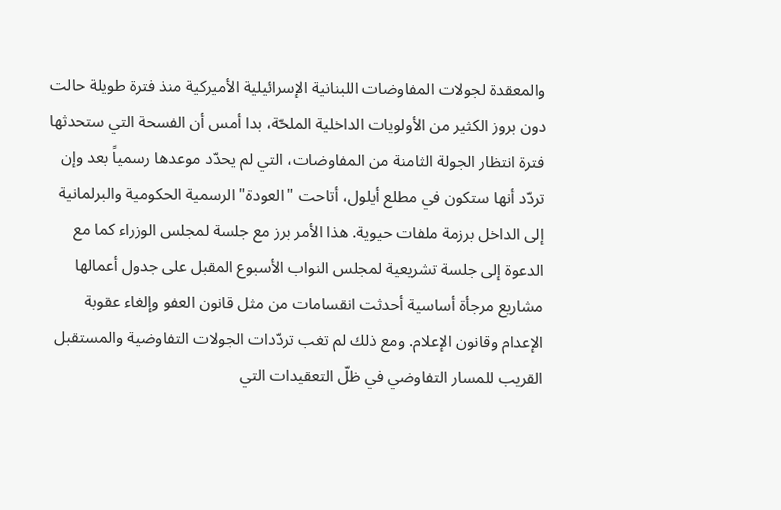والمعقدة لجولات المفاوضات اللبنانية الإسرائيلية الأميركية منذ فترة طويلة حالت دون بروز الكثير من الأولويات الداخلية الملحّة، بدا أمس أن الفسحة التي ستحدثها فترة انتظار الجولة الثامنة من المفاوضات، التي لم يحدّد موعدها رسمياً بعد وإن تردّد أنها ستكون في مطلع أيلول، أتاحت "العودة" الرسمية الحكومية والبرلمانية إلى الداخل برزمة ملفات حيوية. هذا الأمر برز مع جلسة لمجلس الوزراء كما مع الدعوة إلى جلسة تشريعية لمجلس النواب الأسبوع المقبل على جدول أعمالها مشاريع مرجأة أساسية أحدثت انقسامات من مثل قانون العفو وإلغاء عقوبة الإعدام وقانون الإعلام. ومع ذلك لم تغب تردّدات الجولات التفاوضية والمستقبل القريب للمسار التفاوضي في ظلّ التعقيدات التي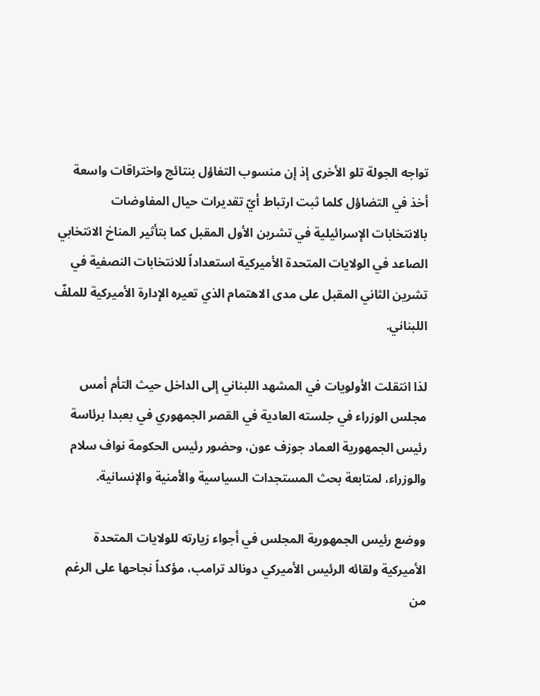تواجه الجولة تلو الأخرى إذ إن منسوب التفاؤل بنتائج واختراقات واسعة أخذ في التضاؤل كلما ثبت ارتباط أيّ تقديرات حيال المفاوضات بالانتخابات الإسرائيلية في تشرين الأول المقبل كما بتأثير المناخ الانتخابي الصاعد في الولايات المتحدة الأميركية استعداداً للانتخابات النصفية في تشرين الثاني المقبل على مدى الاهتمام الذي تعيره الإدارة الأميركية للملفّ اللبناني.

لذا انتقلت الأولويات في المشهد اللبناني إلى الداخل حيث التأم أمس مجلس الوزراء في جلسته العادية في القصر الجمهوري في بعبدا برئاسة رئيس الجمهورية العماد جوزف عون، وحضور رئيس الحكومة نواف سلام والوزراء، لمتابعة بحث المستجدات السياسية والأمنية والإنسانية.

ووضع رئيس الجمهورية المجلس في أجواء زيارته للولايات المتحدة الأميركية ولقائه الرئيس الأميركي دونالد ترامب، مؤكداً نجاحها على الرغم من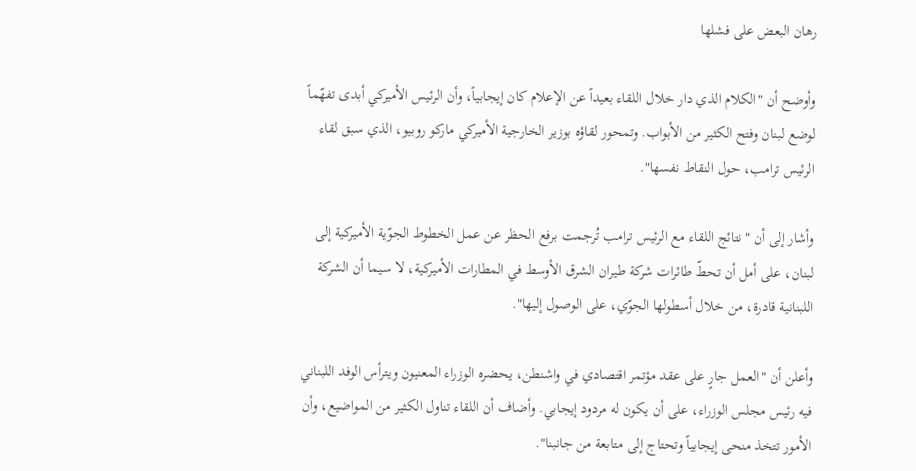رهان البعض على فشلها

وأوضح أن "الكلام الذي دار خلال اللقاء بعيداً عن الإعلام كان إيجابياً، وأن الرئيس الأميركي أبدى تفهّماً لوضع لبنان وفتح الكثير من الأبواب. وتمحور لقاؤه بوزير الخارجية الأميركي ماركو روبيو، الذي سبق لقاء الرئيس ترامب، حول النقاط نفسها".

وأشار إلى أن "نتائج اللقاء مع الرئيس ترامب تُرجمت برفع الحظر عن عمل الخطوط الجوّية الأميركية إلى لبنان، على أمل أن تحطّ طائرات شركة طيران الشرق الأوسط في المطارات الأميركية، لا سيما أن الشركة اللبنانية قادرة، من خلال أسطولها الجوّي، على الوصول إليها".

وأعلن أن "العمل جارٍ على عقد مؤتمر اقتصادي في واشنطن، يحضره الوزراء المعنيون ويترأس الوفد اللبناني فيه رئيس مجلس الوزراء، على أن يكون له مردود إيجابي. وأضاف أن اللقاء تناول الكثير من المواضيع، وأن الأمور تتخذ منحى إيجابياً وتحتاج إلى متابعة من جانبنا".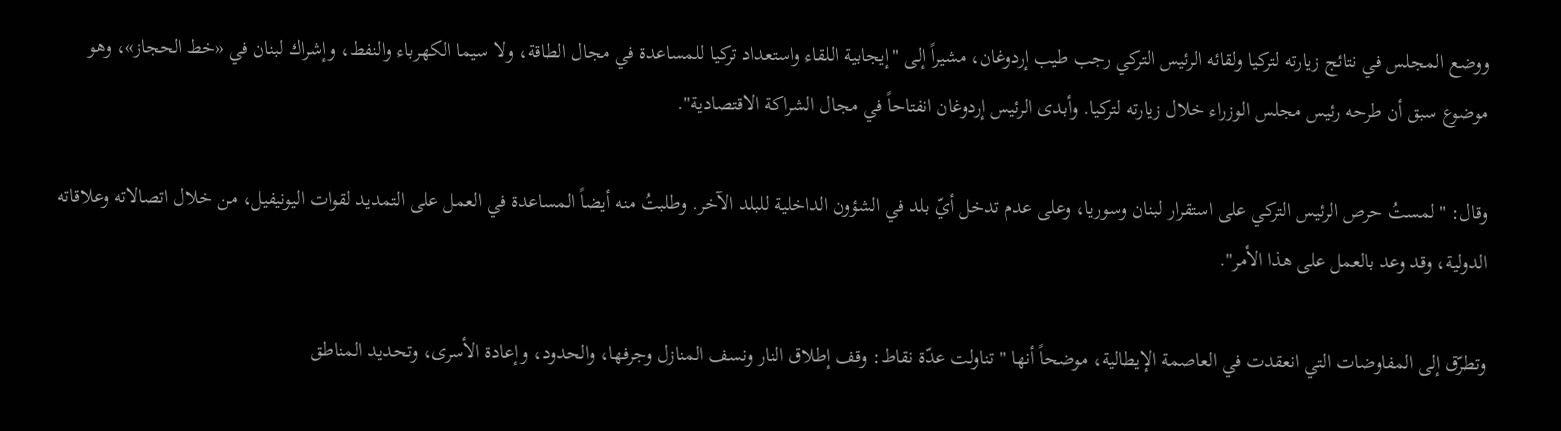ووضع المجلس في نتائج زيارته لتركيا ولقائه الرئيس التركي رجب طيب إردوغان، مشيراً إلى "إيجابية اللقاء واستعداد تركيا للمساعدة في مجال الطاقة، ولا سيما الكهرباء والنفط، وإشراك لبنان في «خط الحجاز»، وهو موضوع سبق أن طرحه رئيس مجلس الوزراء خلال زيارته لتركيا. وأبدى الرئيس إردوغان انفتاحاً في مجال الشراكة الاقتصادية".

وقال: "لمستُ حرص الرئيس التركي على استقرار لبنان وسوريا، وعلى عدم تدخل أيّ بلد في الشؤون الداخلية للبلد الآخر. وطلبتُ منه أيضاً المساعدة في العمل على التمديد لقوات اليونيفيل، من خلال اتصالاته وعلاقاته الدولية، وقد وعد بالعمل على هذا الأمر".

وتطرّق إلى المفاوضات التي انعقدت في العاصمة الإيطالية، موضحاً أنها "تناولت عدّة نقاط: وقف إطلاق النار ونسف المنازل وجرفها، والحدود، وإعادة الأسرى، وتحديد المناطق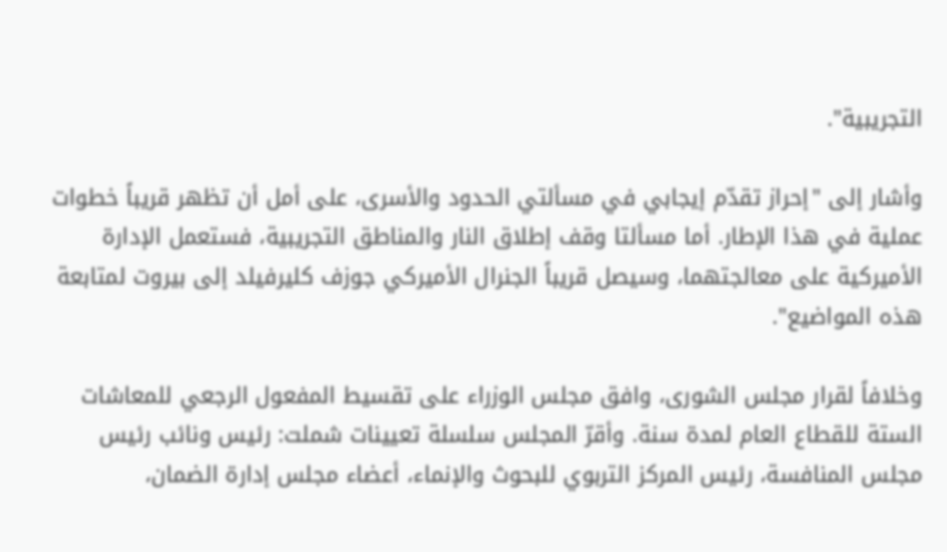التجريبية".

وأشار إلى "إحراز تقدّم إيجابي في مسألتي الحدود والأسرى، على أمل أن تظهر قريباً خطوات عملية في هذا الإطار. أما مسألتا وقف إطلاق النار والمناطق التجريبية، فستعمل الإدارة الأميركية على معالجتهما، وسيصل قريباً الجنرال الأميركي جوزف كليرفيلد إلى بيروت لمتابعة هذه المواضيع".

وخلافاً لقرار مجلس الشورى، وافق مجلس الوزراء على تقسيط المفعول الرجعي للمعاشات الستة للقطاع العام لمدة سنة. وأقرّ المجلس سلسلة تعيينات شملت: رئيس ونائب رئيس مجلس المنافسة، رئيس المركز التربوي للبحوث والإنماء، أعضاء مجلس إدارة الضمان،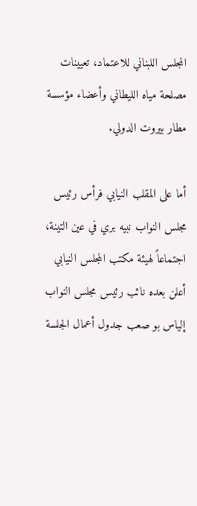المجلس اللبناني للاعتماد، تعيينات مصلحة مياه الليطاني وأعضاء مؤسسة مطار بيروت الدولي.

أما على المقلب النيابي فرأس رئيس مجلس النواب نبيه بري في عين التينة، اجتماعاً لهيئة مكتب المجلس النيابي أعلن بعده نائب رئيس مجلس النواب إلياس بو صعب جدول أعمال الجلسة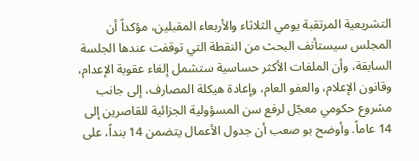التشريعية المرتقبة يومي الثلاثاء والأربعاء المقبلين، مؤكداً أن المجلس سيستأنف البحث من النقطة التي توقفت عندها الجلسة السابقة، وأن الملفات الأكثر حساسية ستشمل إلغاء عقوبة الإعدام، وقانون الإعلام، والعفو العام، وإعادة هيكلة المصارف، إلى جانب مشروع حكومي معجّل لرفع سن المسؤولية الجزائية للقاصرين إلى 14 عاماً. وأوضح بو صعب أن جدول الأعمال يتضمن 14 بنداً، على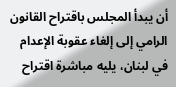أن يبدأ المجلس باقتراح القانون الرامي إلى إلغاء عقوبة الإعدام في لبنان، يليه مباشرة اقتراح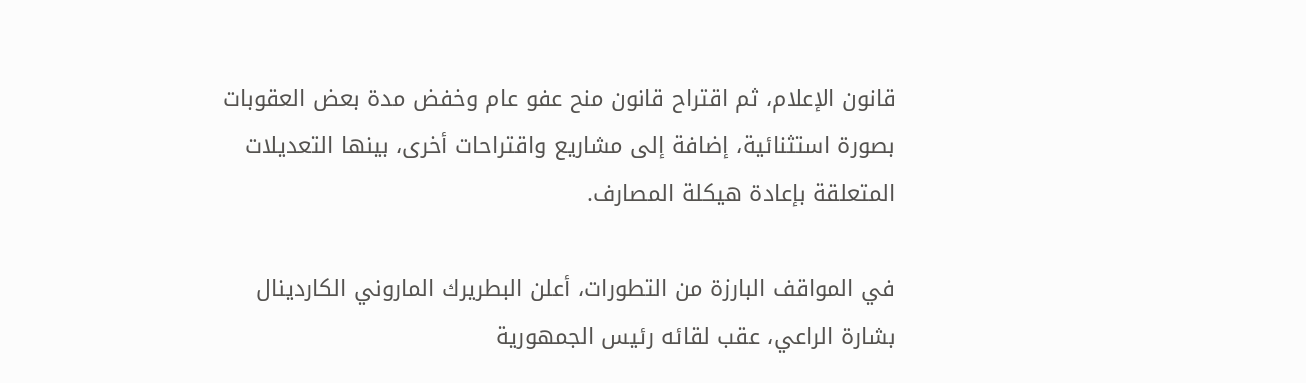قانون الإعلام، ثم اقتراح قانون منح عفو عام وخفض مدة بعض العقوبات بصورة استثنائية، إضافة إلى مشاريع واقتراحات أخرى، بينها التعديلات المتعلقة بإعادة هيكلة المصارف.

في المواقف البارزة من التطورات، أعلن البطريرك الماروني الكاردينال بشارة الراعي، عقب لقائه رئيس الجمهورية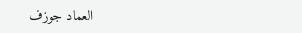العماد جوزف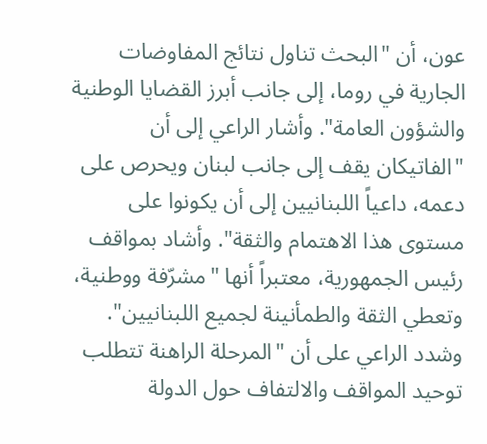عون، أن "البحث تناول نتائج المفاوضات الجارية في روما، إلى جانب أبرز القضايا الوطنية والشؤون العامة". وأشار الراعي إلى أن "الفاتيكان يقف إلى جانب لبنان ويحرص على دعمه، داعياً اللبنانيين إلى أن يكونوا على مستوى هذا الاهتمام والثقة". وأشاد بمواقف رئيس الجمهورية، معتبراً أنها "مشرّفة ووطنية، وتعطي الثقة والطمأنينة لجميع اللبنانيين". وشدد الراعي على أن "المرحلة الراهنة تتطلب توحيد المواقف والالتفاف حول الدولة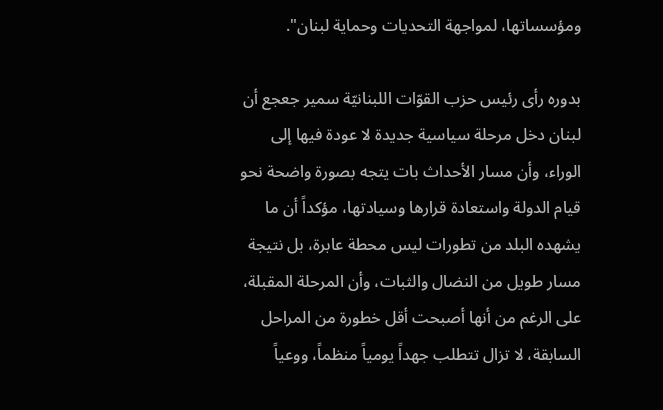ومؤسساتها، لمواجهة التحديات وحماية لبنان".

بدوره رأى رئيس حزب القوّات اللبنانيّة سمير جعجع أن لبنان دخل مرحلة سياسية جديدة لا عودة فيها إلى الوراء، وأن مسار الأحداث بات يتجه بصورة واضحة نحو قيام الدولة واستعادة قرارها وسيادتها، مؤكداً أن ما يشهده البلد من تطورات ليس محطة عابرة، بل نتيجة مسار طويل من النضال والثبات، وأن المرحلة المقبلة، على الرغم من أنها أصبحت أقل خطورة من المراحل السابقة، لا تزال تتطلب جهداً يومياً منظماً، ووعياً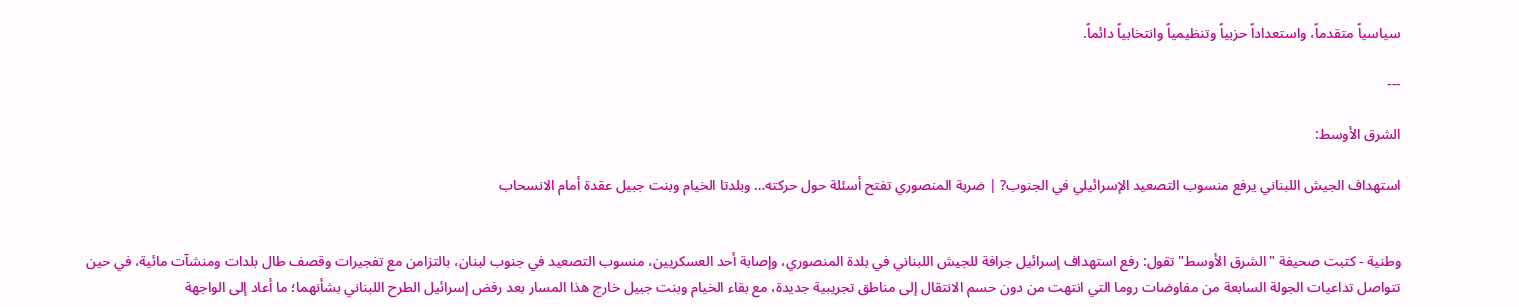سياسياً متقدماً، واستعداداً حزبياً وتنظيمياً وانتخابياً دائماً.

---

الشرق الأوسط:

استهداف الجيش اللبناني يرفع منسوب التصعيد الإسرائيلي في الجنوب? | ضربة المنصوري تفتح أسئلة حول حركته… وبلدتا الخيام وبنت جبيل عقدة أمام الانسحاب


وطنية - كتبت صحيفة "الشرق الأوسط" تقول: رفع استهداف إسرائيل جرافة للجيش اللبناني في بلدة المنصوري، وإصابة أحد العسكريين، منسوب التصعيد في جنوب لبنان، بالتزامن مع تفجيرات وقصف طال بلدات ومنشآت مائية، في حين تتواصل تداعيات الجولة السابعة من مفاوضات روما التي انتهت من دون حسم الانتقال إلى مناطق تجريبية جديدة، مع بقاء الخيام وبنت جبيل خارج هذا المسار بعد رفض إسرائيل الطرح اللبناني بشأنهما؛ ما أعاد إلى الواجهة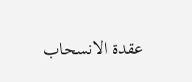عقدة الانسحاب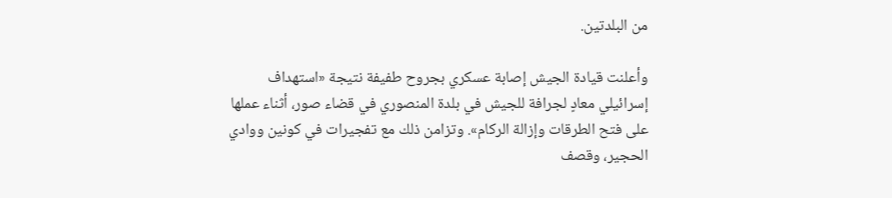من البلدتين.

وأعلنت قيادة الجيش إصابة عسكري بجروح طفيفة نتيجة «استهداف إسرائيلي معادٍ لجرافة للجيش في بلدة المنصوري في قضاء صور، أثناء عملها على فتح الطرقات وإزالة الركام». وتزامن ذلك مع تفجيرات في كونين ووادي الحجير، وقصف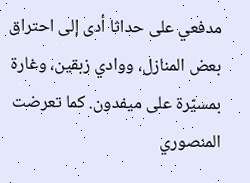مدفعي على حداثا أدى إلى احتراق بعض المنازل، ووادي زبقين، وغارة بمسيّرة على ميفدون. كما تعرضت المنصوري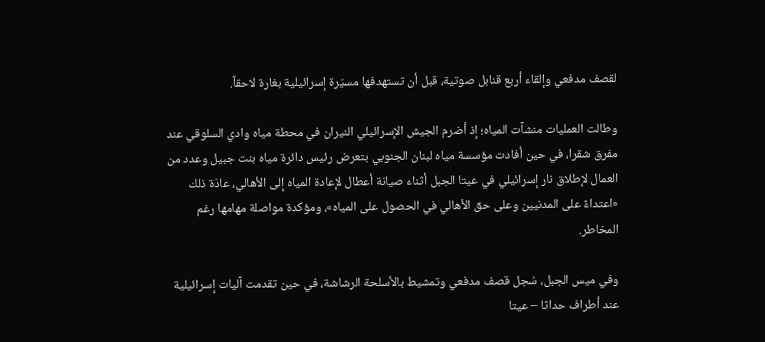لقصف مدفعي وإلقاء أربع قنابل صوتية، قبل أن تستهدفها مسيّرة إسرائيلية بغارة لاحقاً.

وطالت العمليات منشآت المياه؛ إذ أضرم الجيش الإسرائيلي النيران في محطة مياه وادي السلوقي عند مفرق شقرا، في حين أفادت مؤسسة مياه لبنان الجنوبي بتعرض رئيس دائرة مياه بنت جبيل وعدد من العمال لإطلاق نار إسرائيلي في عيتا الجبل أثناء صيانة أعطال لإعادة المياه إلى الأهالي، عادّة ذلك «اعتداءً على المدنيين وعلى حق الأهالي في الحصول على المياه»، ومؤكدة مواصلة مهامها رغم المخاطر.

وفي ميس الجبل، سُجل قصف مدفعي وتمشيط بالأسلحة الرشاشة، في حين تقدمت آليات إسرائيلية عند أطراف حداثا – عيتا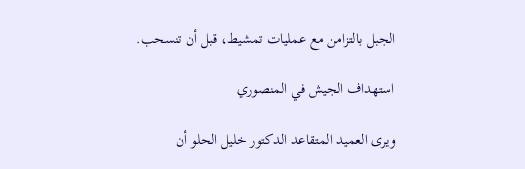الجبل بالتزامن مع عمليات تمشيط، قبل أن تنسحب.

استهداف الجيش في المنصوري

ويرى العميد المتقاعد الدكتور خليل الحلو أن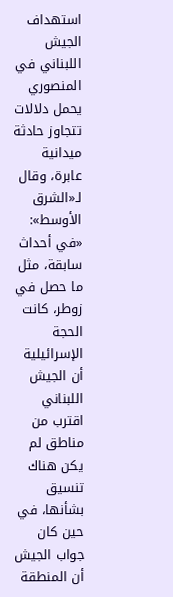استهداف الجيش اللبناني في المنصوري يحمل دلالات تتجاوز حادثة ميدانية عابرة، وقال لـ«الشرق الأوسط»: «في أحداث سابقة، مثل ما حصل في زوطر، كانت الحجة الإسرائيلية أن الجيش اللبناني اقترب من مناطق لم يكن هناك تنسيق بشأنها، في حين كان جواب الجيش أن المنطقة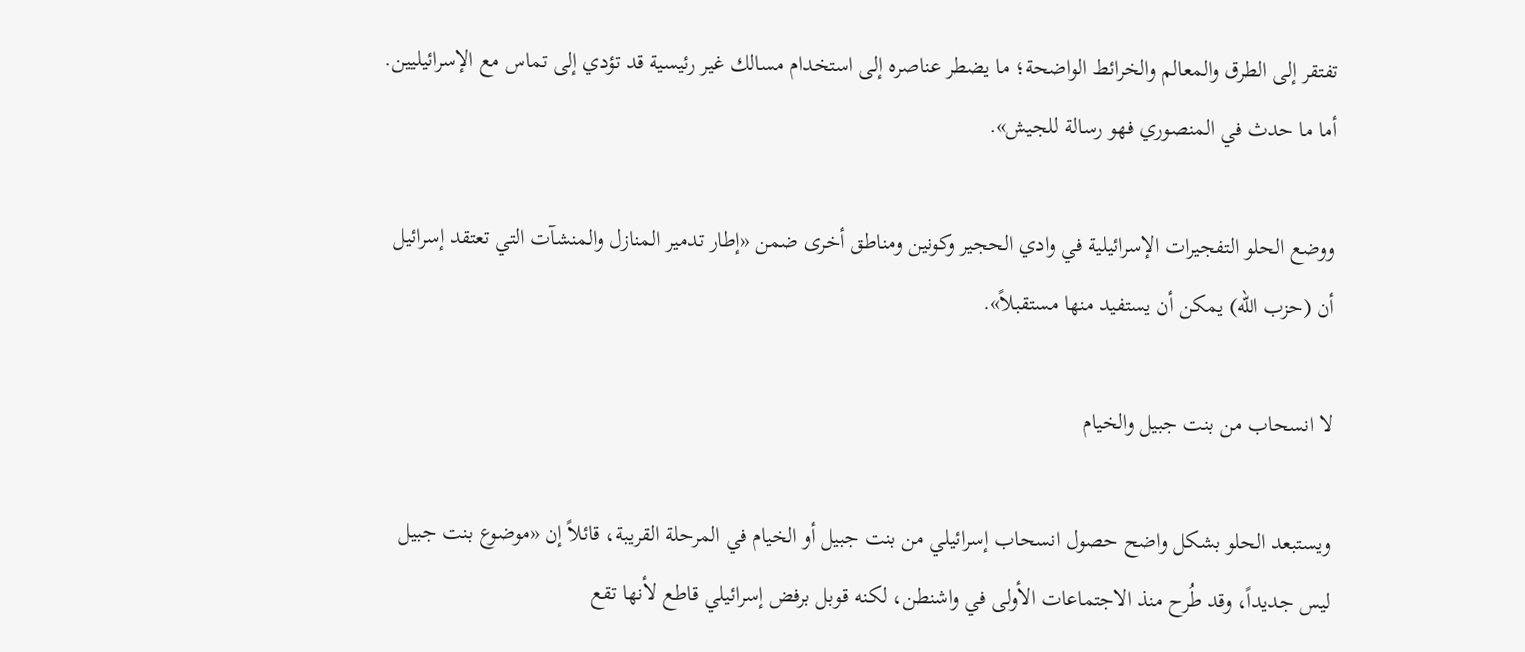تفتقر إلى الطرق والمعالم والخرائط الواضحة؛ ما يضطر عناصره إلى استخدام مسالك غير رئيسية قد تؤدي إلى تماس مع الإسرائيليين. أما ما حدث في المنصوري فهو رسالة للجيش».

ووضع الحلو التفجيرات الإسرائيلية في وادي الحجير وكونين ومناطق أخرى ضمن «إطار تدمير المنازل والمنشآت التي تعتقد إسرائيل أن (حزب الله) يمكن أن يستفيد منها مستقبلاً».

لا انسحاب من بنت جبيل والخيام

ويستبعد الحلو بشكل واضح حصول انسحاب إسرائيلي من بنت جبيل أو الخيام في المرحلة القريبة، قائلاً إن «موضوع بنت جبيل ليس جديداً، وقد طُرح منذ الاجتماعات الأولى في واشنطن، لكنه قوبل برفض إسرائيلي قاطع لأنها تقع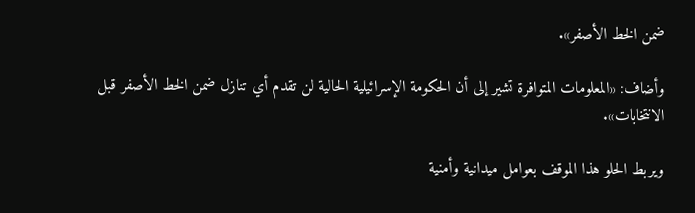ضمن الخط الأصفر».

وأضاف: «المعلومات المتوافرة تشير إلى أن الحكومة الإسرائيلية الحالية لن تقدم أي تنازل ضمن الخط الأصفر قبل الانتخابات».

ويربط الحلو هذا الموقف بعوامل ميدانية وأمنية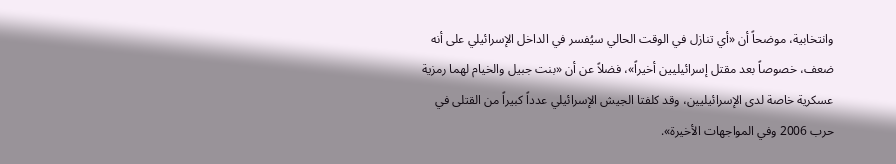وانتخابية، موضحاً أن «أي تنازل في الوقت الحالي سيُفسر في الداخل الإسرائيلي على أنه ضعف، خصوصاً بعد مقتل إسرائيليين أخيراً»، فضلاً عن أن «بنت جبيل والخيام لهما رمزية عسكرية خاصة لدى الإسرائيليين، وقد كلفتا الجيش الإسرائيلي عدداً كبيراً من القتلى في حرب 2006 وفي المواجهات الأخيرة».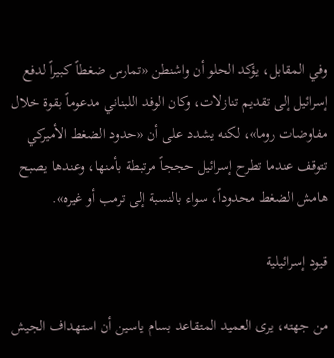وفي المقابل، يؤكد الحلو أن واشنطن «تمارس ضغطاً كبيراً لدفع إسرائيل إلى تقديم تنازلات، وكان الوفد اللبناني مدعوماً بقوة خلال مفاوضات روما»، لكنه يشدد على أن «حدود الضغط الأميركي تتوقف عندما تطرح إسرائيل حججاً مرتبطة بأمنها، وعندها يصبح هامش الضغط محدوداً، سواء بالنسبة إلى ترمب أو غيره».

قيود إسرائيلية

من جهته، يرى العميد المتقاعد بسام ياسين أن استهداف الجيش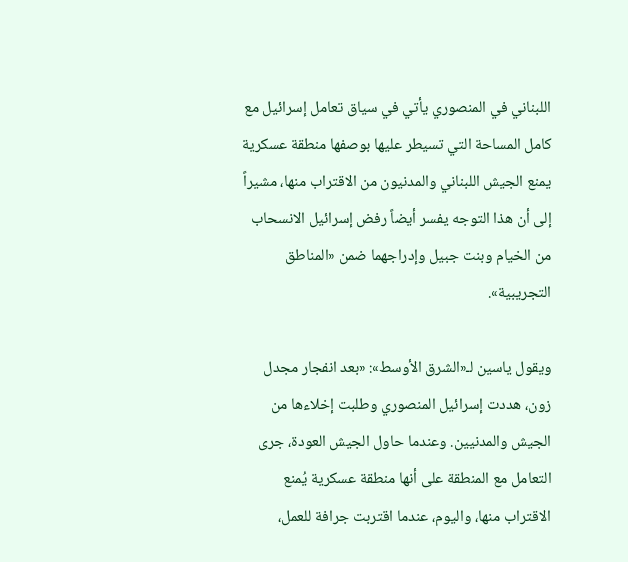اللبناني في المنصوري يأتي في سياق تعامل إسرائيل مع كامل المساحة التي تسيطر عليها بوصفها منطقة عسكرية يمنع الجيش اللبناني والمدنيون من الاقتراب منها، مشيراً إلى أن هذا التوجه يفسر أيضاً رفض إسرائيل الانسحاب من الخيام وبنت جبيل وإدراجهما ضمن «المناطق التجريبية».

ويقول ياسين لـ«الشرق الأوسط»: «بعد انفجار مجدل زون، هددت إسرائيل المنصوري وطلبت إخلاءها من الجيش والمدنيين. وعندما حاول الجيش العودة، جرى التعامل مع المنطقة على أنها منطقة عسكرية يُمنع الاقتراب منها، واليوم، عندما اقتربت جرافة للعمل،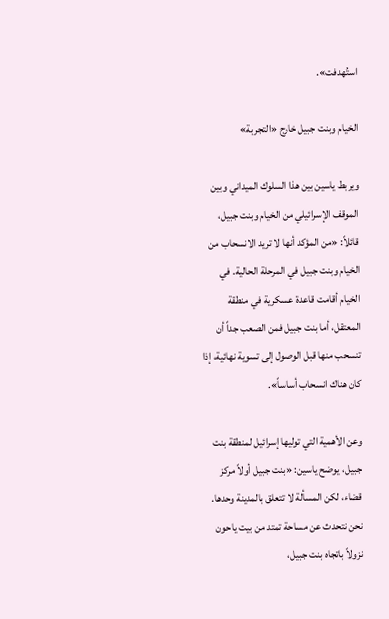استُهدفت».

الخيام وبنت جبيل خارج «التجربة»

ويربط ياسين بين هذا السلوك الميداني وبين الموقف الإسرائيلي من الخيام وبنت جبيل، قائلاً: «من المؤكد أنها لا تريد الانسحاب من الخيام وبنت جبيل في المرحلة الحالية. في الخيام أقامت قاعدة عسكرية في منطقة المعتقل، أما بنت جبيل فمن الصعب جداً أن تنسحب منها قبل الوصول إلى تسوية نهائية، إذا كان هناك انسحاب أساساً».

وعن الأهمية التي توليها إسرائيل لمنطقة بنت جبيل، يوضح ياسين: «بنت جبيل أولاً مركز قضاء، لكن المسألة لا تتعلق بالمدينة وحدها. نحن نتحدث عن مساحة تمتد من بيت ياحون نزولاً باتجاه بنت جبيل،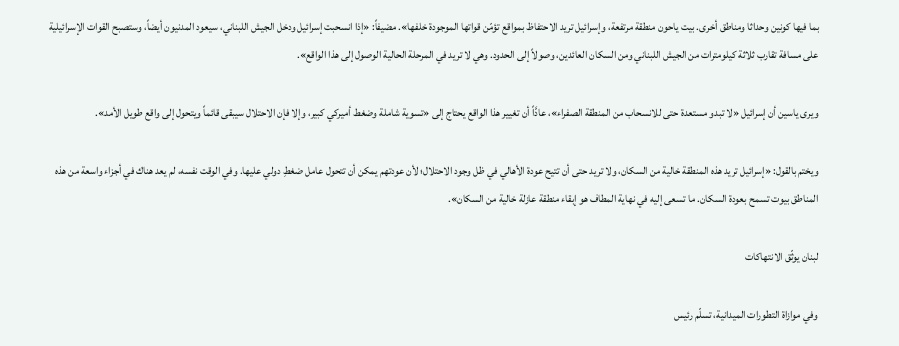بما فيها كونين وحداثا ومناطق أخرى. بيت ياحون منطقة مرتفعة، وإسرائيل تريد الاحتفاظ بمواقع تؤمّن قواتها الموجودة خلفها». مضيفاً: «إذا انسحبت إسرائيل ودخل الجيش اللبناني، سيعود المدنيون أيضاً، وستصبح القوات الإسرائيلية على مسافة تقارب ثلاثة كيلومترات من الجيش اللبناني ومن السكان العائدين، وصولاً إلى الحدود. وهي لا تريد في المرحلة الحالية الوصول إلى هذا الواقع».

ويرى ياسين أن إسرائيل «لا تبدو مستعدة حتى للانسحاب من المنطقة الصفراء»، عادَّاً أن تغيير هذا الواقع يحتاج إلى «تسوية شاملة وضغط أميركي كبير، وإلا فإن الاحتلال سيبقى قائماً ويتحول إلى واقع طويل الأمد».

ويختم بالقول: «إسرائيل تريد هذه المنطقة خالية من السكان، ولا تريد حتى أن تتيح عودة الأهالي في ظل وجود الاحتلال؛ لأن عودتهم يمكن أن تتحول عامل ضغطِ دولي عليها. وفي الوقت نفسه، لم يعد هناك في أجزاء واسعة من هذه المناطق بيوت تسمح بعودة السكان. ما تسعى إليه في نهاية المطاف هو إبقاء منطقة عازلة خالية من السكان».

لبنان يوثّق الانتهاكات

وفي موازاة التطورات الميدانية، تسلّم رئيس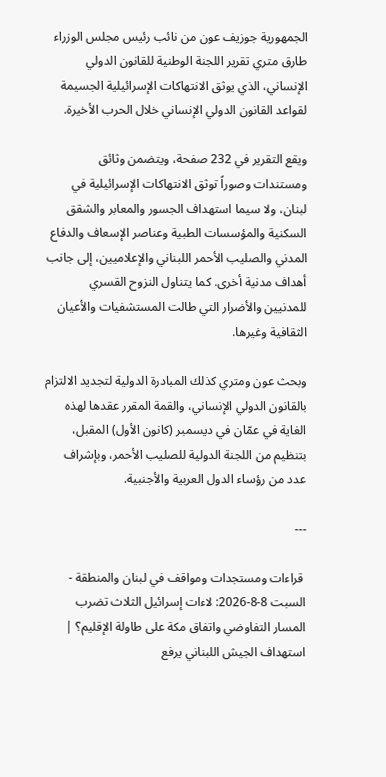الجمهورية جوزيف عون من نائب رئيس مجلس الوزراء طارق متري تقرير اللجنة الوطنية للقانون الدولي الإنساني، الذي يوثق الانتهاكات الإسرائيلية الجسيمة لقواعد القانون الدولي الإنساني خلال الحرب الأخيرة.

ويقع التقرير في 232 صفحة، ويتضمن وثائق ومستندات وصوراً توثق الانتهاكات الإسرائيلية في لبنان، ولا سيما استهداف الجسور والمعابر والشقق السكنية والمؤسسات الطبية وعناصر الإسعاف والدفاع المدني والصليب الأحمر اللبناني والإعلاميين، إلى جانب أهداف مدنية أخرى. كما يتناول النزوح القسري للمدنيين والأضرار التي طالت المستشفيات والأعيان الثقافية وغيرها.

وبحث عون ومتري كذلك المبادرة الدولية لتجديد الالتزام بالقانون الدولي الإنساني، والقمة المقرر عقدها لهذه الغاية في عمّان في ديسمبر (كانون الأول) المقبل، بتنظيم من اللجنة الدولية للصليب الأحمر، وبإشراف عدد من رؤساء الدول العربية والأجنبية.

---

 قراءات ومستجدات ومواقف في لبنان والمنطقة - السبت 8-8-2026: لاءات إسرائيل الثلاث تضرب المسار التفاوضي واتفاق مكة على طاولة الإقليم؟ | استهداف الجيش اللبناني يرفع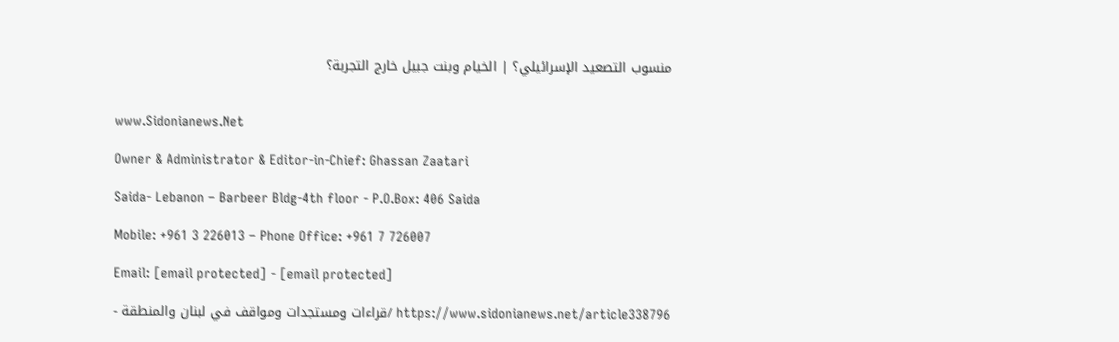منسوب التصعيد الإسرائيلي؟ | الخيام وبنت جبيل خارج التجربة؟


www.Sidonianews.Net

Owner & Administrator & Editor-in-Chief: Ghassan Zaatari

Saida- Lebanon – Barbeer Bldg-4th floor - P.O.Box: 406 Saida

Mobile: +961 3 226013 – Phone Office: +961 7 726007

Email: [email protected] - [email protected]

https://www.sidonianews.net/article338796 /قراءات ومستجدات ومواقف في لبنان والمنطقة -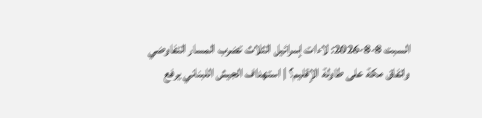السبت 8-8-2026: لاءات إسرائيل الثلاث تضرب المسار التفاوضي واتفاق مكة على طاولة الإقليم؟ | استهداف الجيش اللبناني يرفع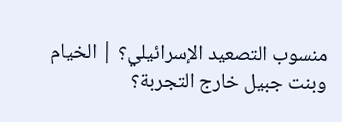منسوب التصعيد الإسرائيلي؟ | الخيام وبنت جبيل خارج التجربة؟